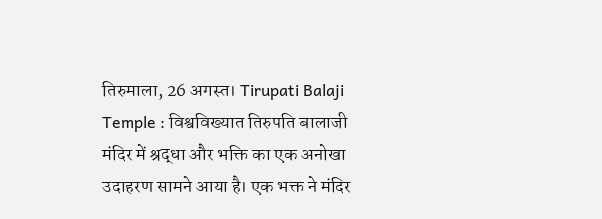तिरुमाला, 26 अगस्त। Tirupati Balaji Temple : विश्वविख्यात तिरुपति बालाजी मंदिर में श्रद्धा और भक्ति का एक अनोखा उदाहरण सामने आया है। एक भक्त ने मंदिर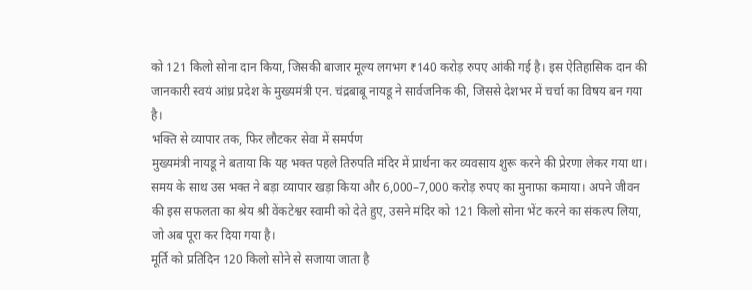को 121 किलो सोना दान किया, जिसकी बाजार मूल्य लगभग ₹140 करोड़ रुपए आंकी गई है। इस ऐतिहासिक दान की जानकारी स्वयं आंध्र प्रदेश के मुख्यमंत्री एन. चंद्रबाबू नायडू ने सार्वजनिक की, जिससे देशभर में चर्चा का विषय बन गया है।
भक्ति से व्यापार तक, फिर लौटकर सेवा में समर्पण
मुख्यमंत्री नायडू ने बताया कि यह भक्त पहले तिरुपति मंदिर में प्रार्थना कर व्यवसाय शुरू करने की प्रेरणा लेकर गया था। समय के साथ उस भक्त ने बड़ा व्यापार खड़ा किया और 6,000–7,000 करोड़ रुपए का मुनाफा कमाया। अपने जीवन की इस सफलता का श्रेय श्री वेंकटेश्वर स्वामी को देते हुए, उसने मंदिर को 121 किलो सोना भेंट करने का संकल्प लिया, जो अब पूरा कर दिया गया है।
मूर्ति को प्रतिदिन 120 किलो सोने से सजाया जाता है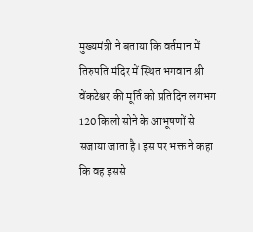मुख्यमंत्री ने बताया कि वर्तमान में तिरुपति मंदिर में स्थित भगवान श्री वेंकटेश्वर की मूर्ति को प्रतिदिन लगभग 120 किलो सोने के आभूषणों से सजाया जाता है। इस पर भक्त ने कहा कि वह इससे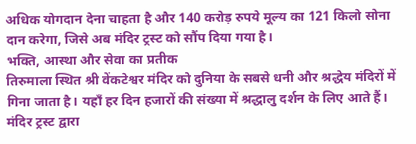अधिक योगदान देना चाहता है और 140 करोड़ रुपये मूल्य का 121 किलो सोना दान करेगा, जिसे अब मंदिर ट्रस्ट को सौंप दिया गया है।
भक्ति, आस्था और सेवा का प्रतीक
तिरुमाला स्थित श्री वेंकटेश्वर मंदिर को दुनिया के सबसे धनी और श्रद्धेय मंदिरों में गिना जाता है। यहाँ हर दिन हजारों की संख्या में श्रद्धालु दर्शन के लिए आते हैं। मंदिर ट्रस्ट द्वारा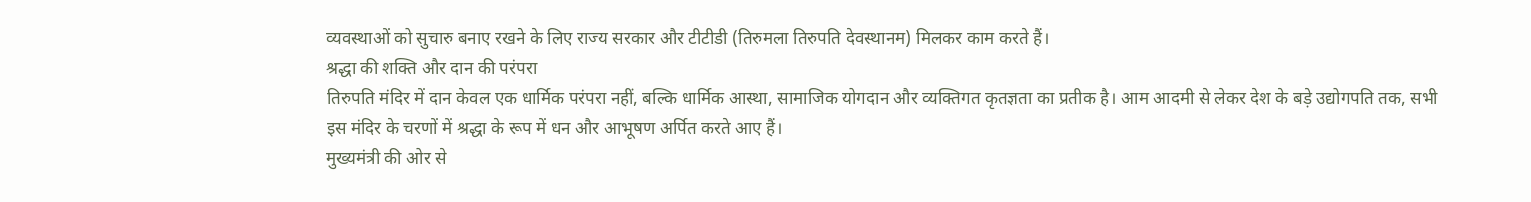व्यवस्थाओं को सुचारु बनाए रखने के लिए राज्य सरकार और टीटीडी (तिरुमला तिरुपति देवस्थानम) मिलकर काम करते हैं।
श्रद्धा की शक्ति और दान की परंपरा
तिरुपति मंदिर में दान केवल एक धार्मिक परंपरा नहीं, बल्कि धार्मिक आस्था, सामाजिक योगदान और व्यक्तिगत कृतज्ञता का प्रतीक है। आम आदमी से लेकर देश के बड़े उद्योगपति तक, सभी इस मंदिर के चरणों में श्रद्धा के रूप में धन और आभूषण अर्पित करते आए हैं।
मुख्यमंत्री की ओर से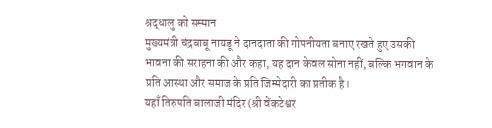श्रद्धालु को सम्मान
मुख्यमंत्री चंद्रबाबू नायडू ने दानदाता की गोपनीयता बनाए रखते हुए उसकी भावना की सराहना की और कहा, यह दान केवल सोना नहीं, बल्कि भगवान के प्रति आस्था और समाज के प्रति जिम्मेदारी का प्रतीक है।
यहाँ तिरुपति बालाजी मंदिर (श्री वेंकटेश्वर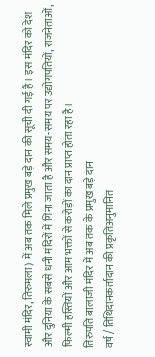स्वामी मंदिर, तिरुमला) में अब तक मिले प्रमुख बड़े दान की सूची दी गई है। इस मंदिर को देश और दुनिया के सबसे धनी मंदिरों में गिना जाता है और समय-समय पर उद्योगपतियों, राजनेताओं, फिल्मी हस्तियों और आम भक्तों से करोड़ों का दान प्राप्त होता रहा है।
तिरुपति बालाजी मंदिर में अब तक के प्रमुख बड़े दान
वर्ष / तिथिदानकर्तादान की प्रकृतिअनुमानित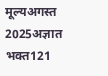मूल्यअगस्त 2025अज्ञात भक्त121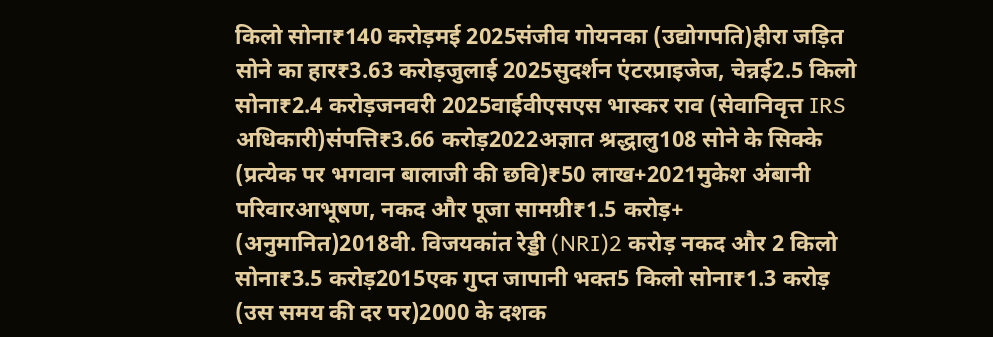किलो सोना₹140 करोड़मई 2025संजीव गोयनका (उद्योगपति)हीरा जड़ित सोने का हार₹3.63 करोड़जुलाई 2025सुदर्शन एंटरप्राइजेज, चेन्नई2.5 किलो सोना₹2.4 करोड़जनवरी 2025वाईवीएसएस भास्कर राव (सेवानिवृत्त IRS अधिकारी)संपत्ति₹3.66 करोड़2022अज्ञात श्रद्धालु108 सोने के सिक्के (प्रत्येक पर भगवान बालाजी की छवि)₹50 लाख+2021मुकेश अंबानी परिवारआभूषण, नकद और पूजा सामग्री₹1.5 करोड़+ (अनुमानित)2018वी. विजयकांत रेड्डी (NRI)2 करोड़ नकद और 2 किलो सोना₹3.5 करोड़2015एक गुप्त जापानी भक्त5 किलो सोना₹1.3 करोड़ (उस समय की दर पर)2000 के दशक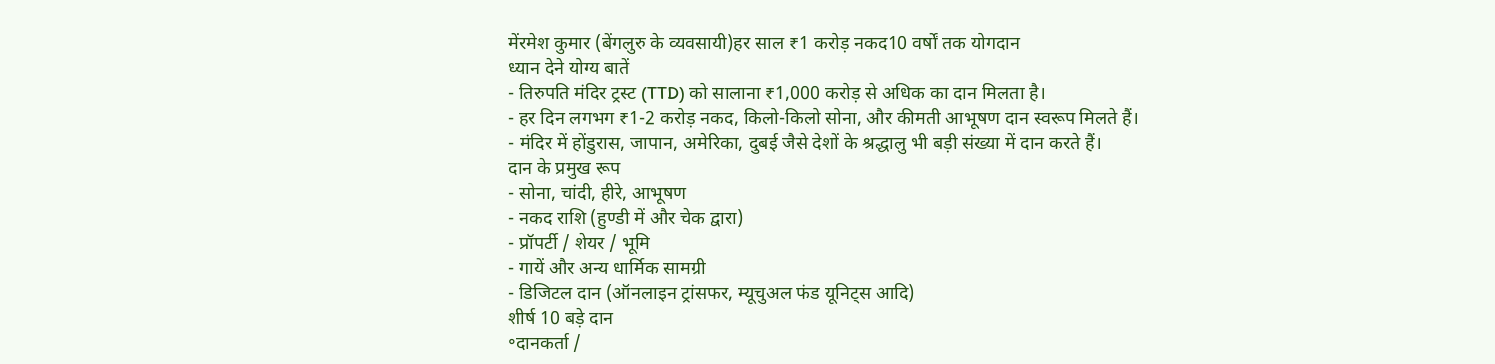मेंरमेश कुमार (बेंगलुरु के व्यवसायी)हर साल ₹1 करोड़ नकद10 वर्षों तक योगदान
ध्यान देने योग्य बातें
- तिरुपति मंदिर ट्रस्ट (TTD) को सालाना ₹1,000 करोड़ से अधिक का दान मिलता है।
- हर दिन लगभग ₹1-2 करोड़ नकद, किलो-किलो सोना, और कीमती आभूषण दान स्वरूप मिलते हैं।
- मंदिर में होंडुरास, जापान, अमेरिका, दुबई जैसे देशों के श्रद्धालु भी बड़ी संख्या में दान करते हैं।
दान के प्रमुख रूप
- सोना, चांदी, हीरे, आभूषण
- नकद राशि (हुण्डी में और चेक द्वारा)
- प्रॉपर्टी / शेयर / भूमि
- गायें और अन्य धार्मिक सामग्री
- डिजिटल दान (ऑनलाइन ट्रांसफर, म्यूचुअल फंड यूनिट्स आदि)
शीर्ष 10 बड़े दान
॰दानकर्ता /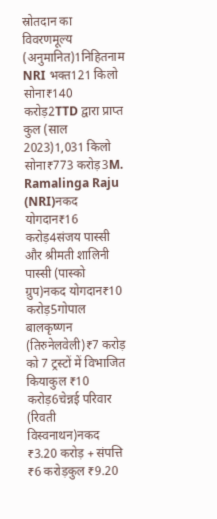स्रोतदान का विवरणमूल्य (अनुमानित)1निहितनाम NRI भक्त121 किलो सोना₹140 करोड़2TTD द्वारा प्राप्त कुल (साल 2023)1,031 किलो सोना₹773 करोड़3M. Ramalinga Raju (NRI)नकद योगदान₹16 करोड़4संजय पास्सी और श्रीमती शालिनी पास्सी (पास्को ग्रुप)नकद योगदान₹10 करोड़5गोपाल बालकृष्णन (तिरुनेलवेली)₹7 करोड़ को 7 ट्रस्टों में विभाजित कियाकुल ₹10 करोड़6चेन्नई परिवार (रिवती विस्वनाथन)नकद ₹3.20 करोड़ + संपत्ति ₹6 करोड़कुल ₹9.20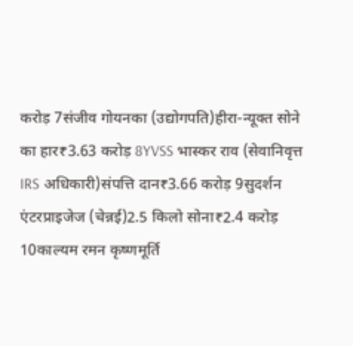करोड़ 7संजीव गोयनका (उद्योगपति)हीरा-न्यूक्त सोने का हार₹3.63 करोड़ 8YVSS भास्कर राव (सेवानिवृत्त IRS अधिकारी)संपत्ति दान₹3.66 करोड़ 9सुदर्शन एंटरप्राइजेज (चेन्नई)2.5 किलो सोना₹2.4 करोड़ 10काल्यम रमन कृष्णमूर्ति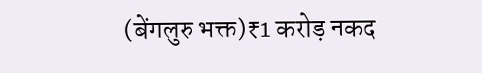(बेंगलुरु भक्त)₹1 करोड़ नकद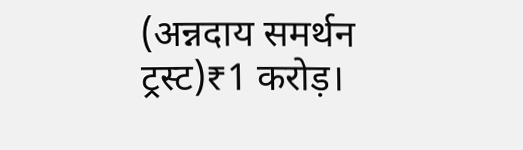(अन्नदाय समर्थन ट्रस्ट)₹1 करोड़।